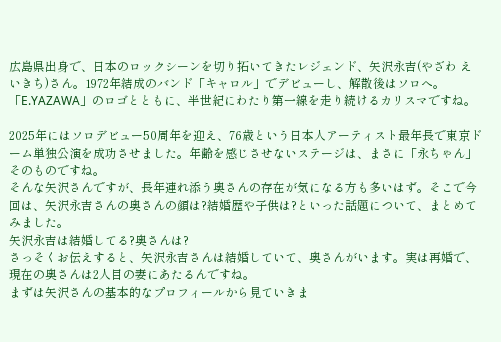広島県出身で、日本のロックシーンを切り拓いてきたレジェンド、矢沢永吉(やざわ えいきち)さん。1972年結成のバンド「キャロル」でデビューし、解散後はソロへ。「E.YAZAWA」のロゴとともに、半世紀にわたり第一線を走り続けるカリスマですね。

2025年にはソロデビュー50周年を迎え、76歳という日本人アーティスト最年長で東京ドーム単独公演を成功させました。年齢を感じさせないステージは、まさに「永ちゃん」そのものですね。
そんな矢沢さんですが、長年連れ添う奥さんの存在が気になる方も多いはず。そこで今回は、矢沢永吉さんの奥さんの顔は?結婚歴や子供は?といった話題について、まとめてみました。
矢沢永吉は結婚してる?奥さんは?
さっそくお伝えすると、矢沢永吉さんは結婚していて、奥さんがいます。実は再婚で、現在の奥さんは2人目の妻にあたるんですね。
まずは矢沢さんの基本的なプロフィールから見ていきま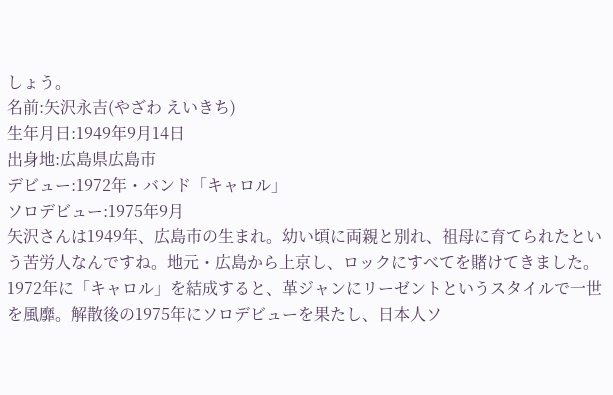しょう。
名前:矢沢永吉(やざわ えいきち)
生年月日:1949年9月14日
出身地:広島県広島市
デビュー:1972年・バンド「キャロル」
ソロデビュー:1975年9月
矢沢さんは1949年、広島市の生まれ。幼い頃に両親と別れ、祖母に育てられたという苦労人なんですね。地元・広島から上京し、ロックにすべてを賭けてきました。
1972年に「キャロル」を結成すると、革ジャンにリーゼントというスタイルで一世を風靡。解散後の1975年にソロデビューを果たし、日本人ソ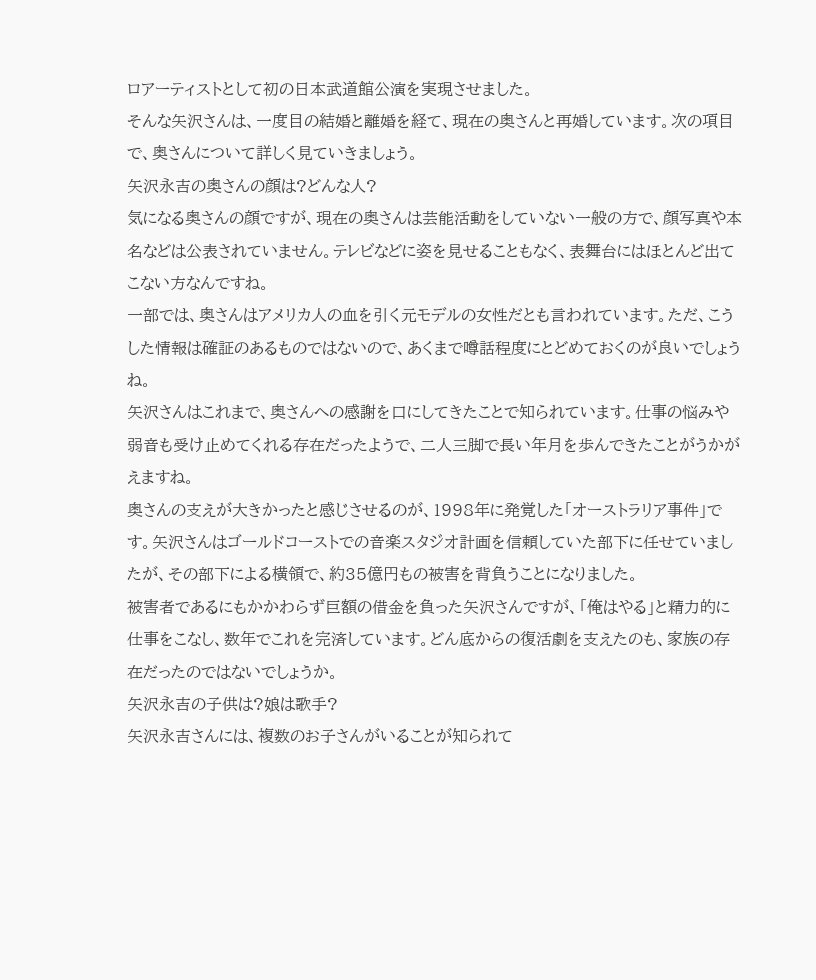ロアーティストとして初の日本武道館公演を実現させました。
そんな矢沢さんは、一度目の結婚と離婚を経て、現在の奥さんと再婚しています。次の項目で、奥さんについて詳しく見ていきましょう。
矢沢永吉の奥さんの顔は?どんな人?
気になる奥さんの顔ですが、現在の奥さんは芸能活動をしていない一般の方で、顔写真や本名などは公表されていません。テレビなどに姿を見せることもなく、表舞台にはほとんど出てこない方なんですね。
一部では、奥さんはアメリカ人の血を引く元モデルの女性だとも言われています。ただ、こうした情報は確証のあるものではないので、あくまで噂話程度にとどめておくのが良いでしょうね。
矢沢さんはこれまで、奥さんへの感謝を口にしてきたことで知られています。仕事の悩みや弱音も受け止めてくれる存在だったようで、二人三脚で長い年月を歩んできたことがうかがえますね。
奥さんの支えが大きかったと感じさせるのが、1998年に発覚した「オーストラリア事件」です。矢沢さんはゴールドコーストでの音楽スタジオ計画を信頼していた部下に任せていましたが、その部下による横領で、約35億円もの被害を背負うことになりました。
被害者であるにもかかわらず巨額の借金を負った矢沢さんですが、「俺はやる」と精力的に仕事をこなし、数年でこれを完済しています。どん底からの復活劇を支えたのも、家族の存在だったのではないでしょうか。
矢沢永吉の子供は?娘は歌手?
矢沢永吉さんには、複数のお子さんがいることが知られて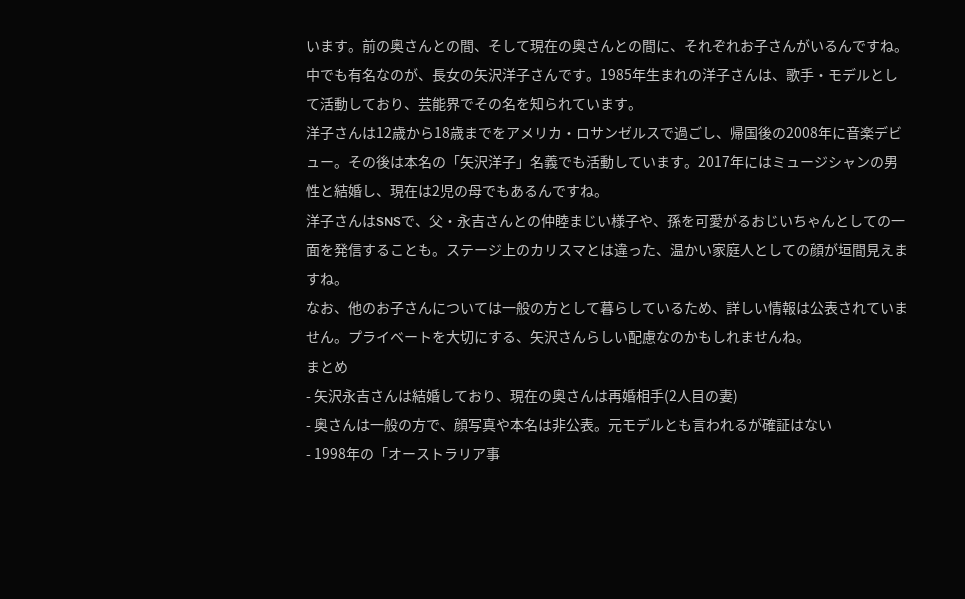います。前の奥さんとの間、そして現在の奥さんとの間に、それぞれお子さんがいるんですね。
中でも有名なのが、長女の矢沢洋子さんです。1985年生まれの洋子さんは、歌手・モデルとして活動しており、芸能界でその名を知られています。
洋子さんは12歳から18歳までをアメリカ・ロサンゼルスで過ごし、帰国後の2008年に音楽デビュー。その後は本名の「矢沢洋子」名義でも活動しています。2017年にはミュージシャンの男性と結婚し、現在は2児の母でもあるんですね。
洋子さんはSNSで、父・永吉さんとの仲睦まじい様子や、孫を可愛がるおじいちゃんとしての一面を発信することも。ステージ上のカリスマとは違った、温かい家庭人としての顔が垣間見えますね。
なお、他のお子さんについては一般の方として暮らしているため、詳しい情報は公表されていません。プライベートを大切にする、矢沢さんらしい配慮なのかもしれませんね。
まとめ
- 矢沢永吉さんは結婚しており、現在の奥さんは再婚相手(2人目の妻)
- 奥さんは一般の方で、顔写真や本名は非公表。元モデルとも言われるが確証はない
- 1998年の「オーストラリア事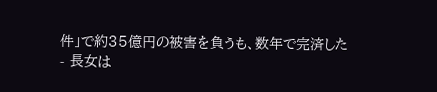件」で約35億円の被害を負うも、数年で完済した
- 長女は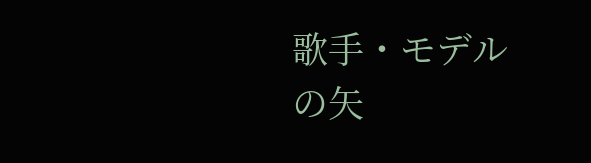歌手・モデルの矢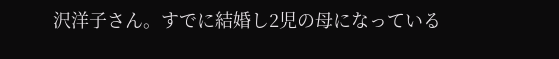沢洋子さん。すでに結婚し2児の母になっている